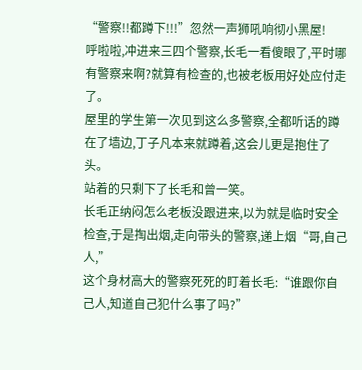“警察!!都蹲下!!!”忽然一声狮吼响彻小黑屋!
呼啦啦,冲进来三四个警察,长毛一看傻眼了,平时哪有警察来啊?就算有检查的,也被老板用好处应付走了。
屋里的学生第一次见到这么多警察,全都听话的蹲在了墙边,丁子凡本来就蹲着,这会儿更是抱住了头。
站着的只剩下了长毛和曾一笑。
长毛正纳闷怎么老板没跟进来,以为就是临时安全检查,于是掏出烟,走向带头的警察,递上烟“哥,自己人,”
这个身材高大的警察死死的盯着长毛:“谁跟你自己人,知道自己犯什么事了吗?”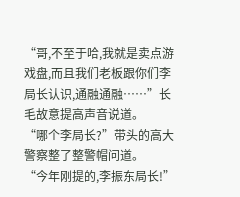“哥,不至于哈,我就是卖点游戏盘,而且我们老板跟你们李局长认识,通融通融……”长毛故意提高声音说道。
“哪个李局长?”带头的高大警察整了整警帽问道。
“今年刚提的,李振东局长!”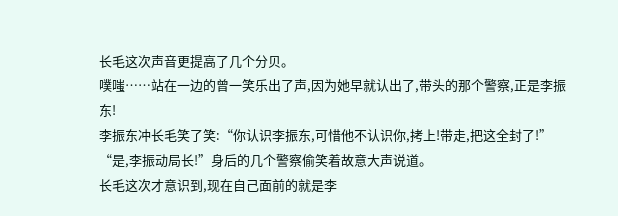长毛这次声音更提高了几个分贝。
噗嗤……站在一边的曾一笑乐出了声,因为她早就认出了,带头的那个警察,正是李振东!
李振东冲长毛笑了笑:“你认识李振东,可惜他不认识你,拷上!带走,把这全封了!”
“是,李振动局长!”身后的几个警察偷笑着故意大声说道。
长毛这次才意识到,现在自己面前的就是李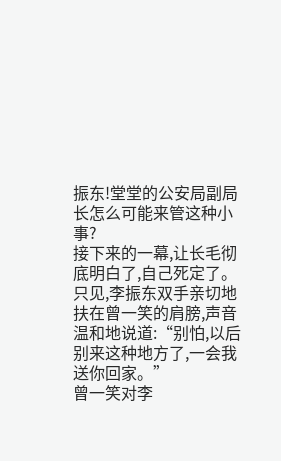振东!堂堂的公安局副局长怎么可能来管这种小事?
接下来的一幕,让长毛彻底明白了,自己死定了。
只见,李振东双手亲切地扶在曾一笑的肩膀,声音温和地说道:“别怕,以后别来这种地方了,一会我送你回家。”
曾一笑对李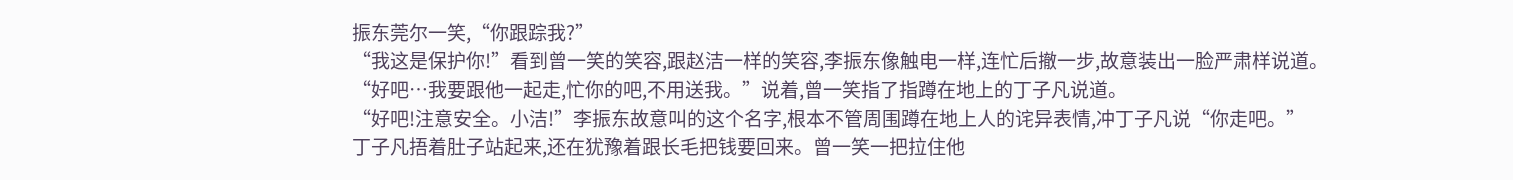振东莞尔一笑,“你跟踪我?”
“我这是保护你!”看到曾一笑的笑容,跟赵洁一样的笑容,李振东像触电一样,连忙后撤一步,故意装出一脸严肃样说道。
“好吧…我要跟他一起走,忙你的吧,不用送我。”说着,曾一笑指了指蹲在地上的丁子凡说道。
“好吧!注意安全。小洁!”李振东故意叫的这个名字,根本不管周围蹲在地上人的诧异表情,冲丁子凡说“你走吧。”
丁子凡捂着肚子站起来,还在犹豫着跟长毛把钱要回来。曾一笑一把拉住他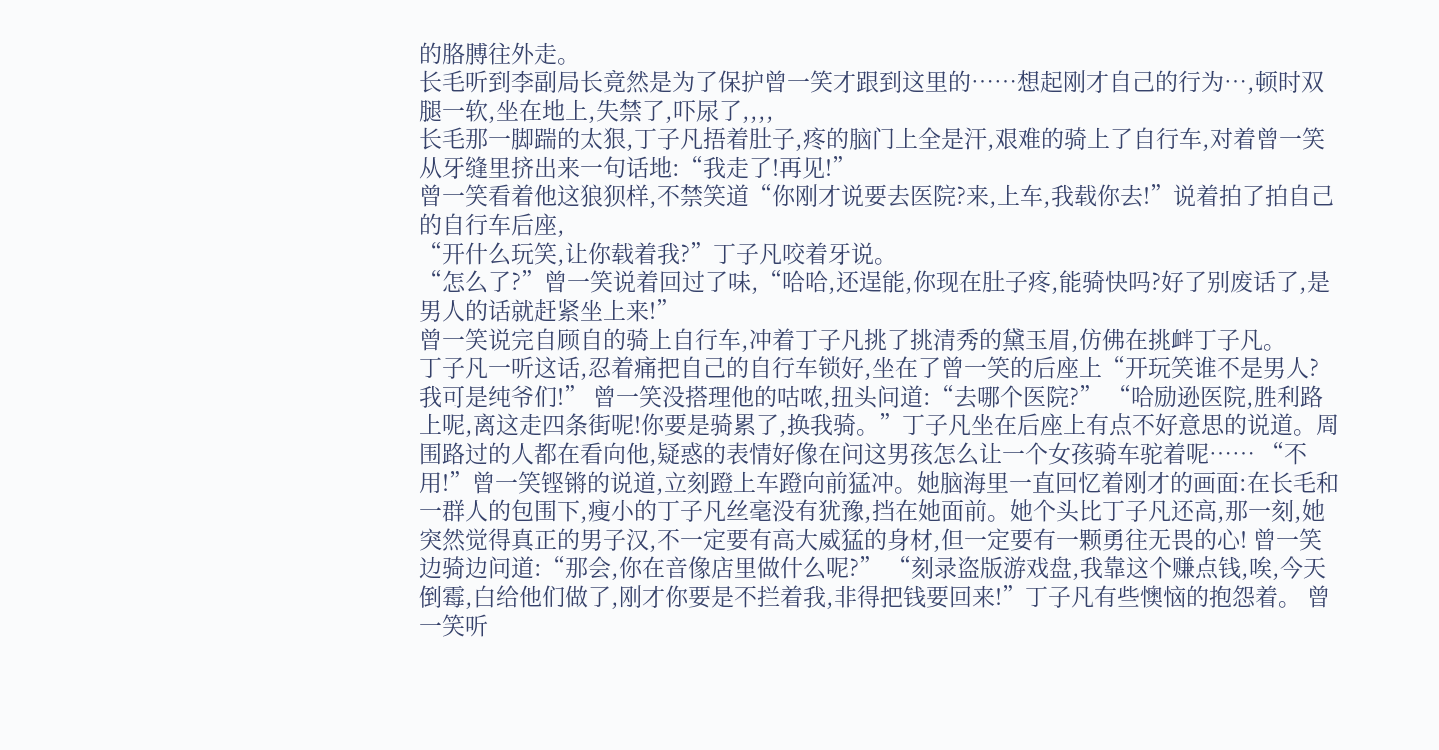的胳膊往外走。
长毛听到李副局长竟然是为了保护曾一笑才跟到这里的……想起刚才自己的行为…,顿时双腿一软,坐在地上,失禁了,吓尿了,,,,
长毛那一脚踹的太狠,丁子凡捂着肚子,疼的脑门上全是汗,艰难的骑上了自行车,对着曾一笑从牙缝里挤出来一句话地:“我走了!再见!”
曾一笑看着他这狼狈样,不禁笑道“你刚才说要去医院?来,上车,我载你去!”说着拍了拍自己的自行车后座,
“开什么玩笑,让你载着我?”丁子凡咬着牙说。
“怎么了?”曾一笑说着回过了味,“哈哈,还逞能,你现在肚子疼,能骑快吗?好了别废话了,是男人的话就赶紧坐上来!”
曾一笑说完自顾自的骑上自行车,冲着丁子凡挑了挑清秀的黛玉眉,仿佛在挑衅丁子凡。
丁子凡一听这话,忍着痛把自己的自行车锁好,坐在了曾一笑的后座上“开玩笑谁不是男人?我可是纯爷们!” 曾一笑没搭理他的咕哝,扭头问道:“去哪个医院?” “哈励逊医院,胜利路上呢,离这走四条街呢!你要是骑累了,换我骑。”丁子凡坐在后座上有点不好意思的说道。周围路过的人都在看向他,疑惑的表情好像在问这男孩怎么让一个女孩骑车驼着呢…… “不用!”曾一笑铿锵的说道,立刻蹬上车蹬向前猛冲。她脑海里一直回忆着刚才的画面:在长毛和一群人的包围下,瘦小的丁子凡丝毫没有犹豫,挡在她面前。她个头比丁子凡还高,那一刻,她突然觉得真正的男子汉,不一定要有高大威猛的身材,但一定要有一颗勇往无畏的心! 曾一笑边骑边问道:“那会,你在音像店里做什么呢?” “刻录盗版游戏盘,我靠这个赚点钱,唉,今天倒霉,白给他们做了,刚才你要是不拦着我,非得把钱要回来!”丁子凡有些懊恼的抱怨着。 曾一笑听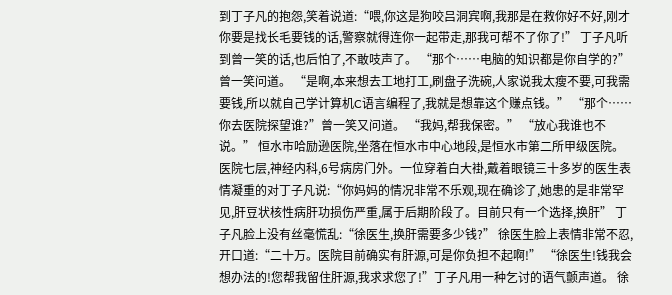到丁子凡的抱怨,笑着说道:“喂,你这是狗咬吕洞宾啊,我那是在救你好不好,刚才你要是找长毛要钱的话,警察就得连你一起带走,那我可帮不了你了!” 丁子凡听到曾一笑的话,也后怕了,不敢吱声了。 “那个……电脑的知识都是你自学的?”曾一笑问道。 “是啊,本来想去工地打工,刷盘子洗碗,人家说我太瘦不要,可我需要钱,所以就自己学计算机C语言编程了,我就是想靠这个赚点钱。” “那个……你去医院探望谁?”曾一笑又问道。 “我妈,帮我保密。” “放心我谁也不说。” 恒水市哈励逊医院,坐落在恒水市中心地段,是恒水市第二所甲级医院。 医院七层,神经内科,6号病房门外。一位穿着白大褂,戴着眼镜三十多岁的医生表情凝重的对丁子凡说:“你妈妈的情况非常不乐观,现在确诊了,她患的是非常罕见,肝豆状核性病肝功损伤严重,属于后期阶段了。目前只有一个选择,换肝” 丁子凡脸上没有丝毫慌乱:“徐医生,换肝需要多少钱?” 徐医生脸上表情非常不忍,开口道:“二十万。医院目前确实有肝源,可是你负担不起啊!” “徐医生!钱我会想办法的!您帮我留住肝源,我求求您了!”丁子凡用一种乞讨的语气颤声道。 徐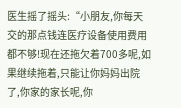医生摇了摇头:“小朋友,你每天交的那点钱连医疗设备使用费用都不够!现在还拖欠着700多呢,如果继续拖着,只能让你妈妈出院了,你家的家长呢,你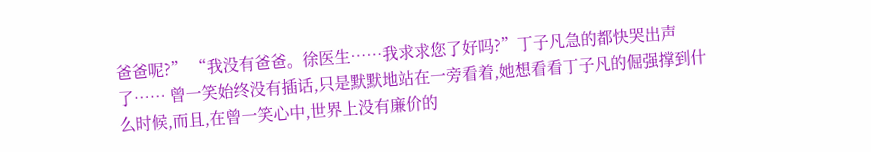爸爸呢?” “我没有爸爸。徐医生……我求求您了好吗?”丁子凡急的都快哭出声了…… 曾一笑始终没有插话,只是默默地站在一旁看着,她想看看丁子凡的倔强撑到什么时候,而且,在曾一笑心中,世界上没有廉价的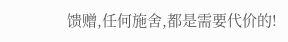馈赠,任何施舍,都是需要代价的!